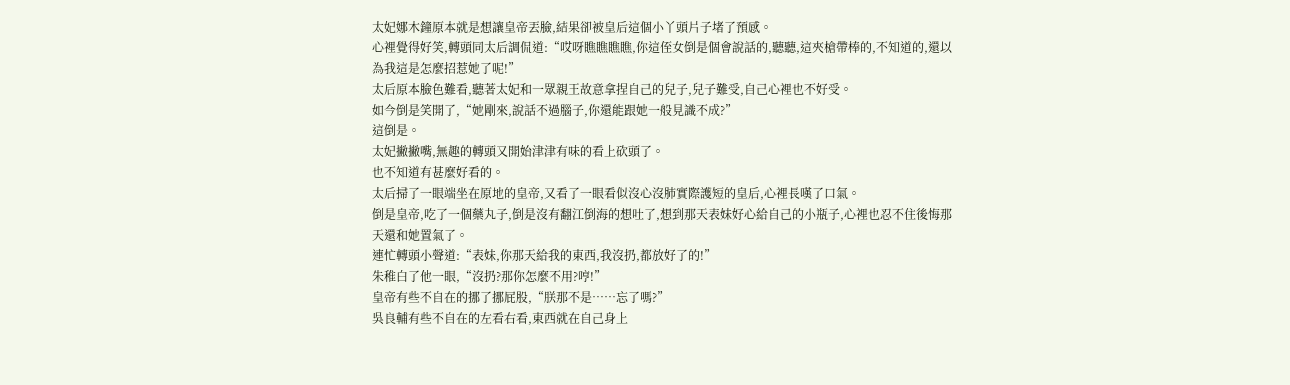太妃娜木鐘原本就是想讓皇帝丟臉,結果卻被皇后這個小丫頭片子堵了預感。
心裡覺得好笑,轉頭同太后調侃道:“哎呀瞧瞧瞧瞧,你這侄女倒是個會說話的,聽聽,這夾槍帶棒的,不知道的,還以為我這是怎麼招惹她了呢!”
太后原本臉色難看,聽著太妃和一眾親王故意拿捏自己的兒子,兒子難受,自己心裡也不好受。
如今倒是笑開了,“她剛來,說話不過腦子,你還能跟她一般見識不成?”
這倒是。
太妃撇撇嘴,無趣的轉頭又開始津津有味的看上砍頭了。
也不知道有甚麼好看的。
太后掃了一眼端坐在原地的皇帝,又看了一眼看似沒心沒肺實際護短的皇后,心裡長嘆了口氣。
倒是皇帝,吃了一個藥丸子,倒是沒有翻江倒海的想吐了,想到那天表妹好心給自己的小瓶子,心裡也忍不住後悔那天還和她置氣了。
連忙轉頭小聲道:“表妹,你那天給我的東西,我沒扔,都放好了的!”
朱稚白了他一眼,“沒扔?那你怎麼不用?哼!”
皇帝有些不自在的挪了挪屁股,“朕那不是……忘了嗎?”
吳良輔有些不自在的左看右看,東西就在自己身上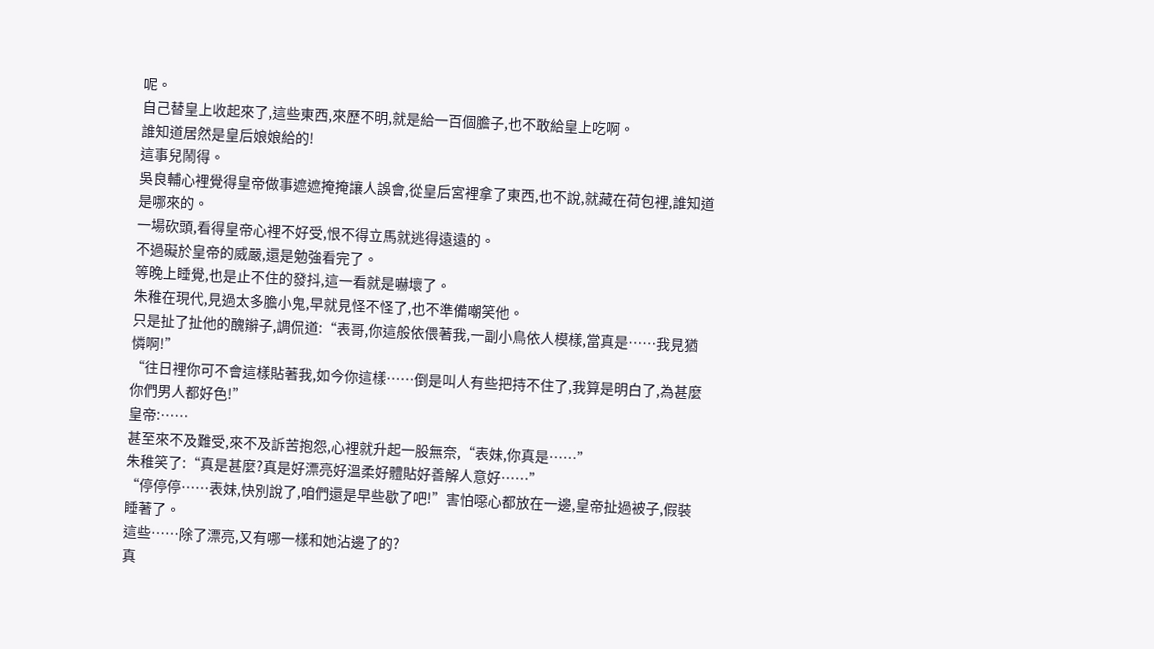呢。
自己替皇上收起來了,這些東西,來歷不明,就是給一百個膽子,也不敢給皇上吃啊。
誰知道居然是皇后娘娘給的!
這事兒鬧得。
吳良輔心裡覺得皇帝做事遮遮掩掩讓人誤會,從皇后宮裡拿了東西,也不說,就藏在荷包裡,誰知道是哪來的。
一場砍頭,看得皇帝心裡不好受,恨不得立馬就逃得遠遠的。
不過礙於皇帝的威嚴,還是勉強看完了。
等晚上睡覺,也是止不住的發抖,這一看就是嚇壞了。
朱稚在現代,見過太多膽小鬼,早就見怪不怪了,也不準備嘲笑他。
只是扯了扯他的醜辮子,調侃道:“表哥,你這般依偎著我,一副小鳥依人模樣,當真是……我見猶憐啊!”
“往日裡你可不會這樣貼著我,如今你這樣……倒是叫人有些把持不住了,我算是明白了,為甚麼你們男人都好色!”
皇帝:……
甚至來不及難受,來不及訴苦抱怨,心裡就升起一股無奈,“表妹,你真是……”
朱稚笑了:“真是甚麼?真是好漂亮好溫柔好體貼好善解人意好……”
“停停停……表妹,快別說了,咱們還是早些歇了吧!”害怕噁心都放在一邊,皇帝扯過被子,假裝睡著了。
這些……除了漂亮,又有哪一樣和她沾邊了的?
真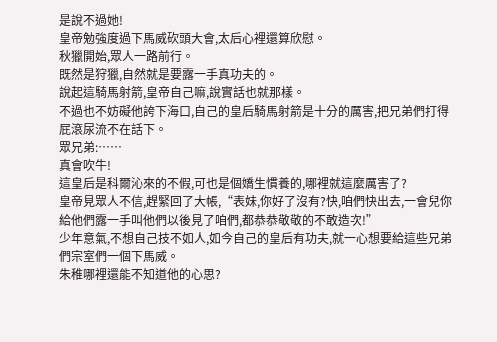是說不過她!
皇帝勉強度過下馬威砍頭大會,太后心裡還算欣慰。
秋獵開始,眾人一路前行。
既然是狩獵,自然就是要露一手真功夫的。
說起這騎馬射箭,皇帝自己嘛,說實話也就那樣。
不過也不妨礙他誇下海口,自己的皇后騎馬射箭是十分的厲害,把兄弟們打得屁滾尿流不在話下。
眾兄弟:……
真會吹牛!
這皇后是科爾沁來的不假,可也是個嬌生慣養的,哪裡就這麼厲害了?
皇帝見眾人不信,趕緊回了大帳,“表妹,你好了沒有?快,咱們快出去,一會兒你給他們露一手叫他們以後見了咱們,都恭恭敬敬的不敢造次!”
少年意氣,不想自己技不如人,如今自己的皇后有功夫,就一心想要給這些兄弟們宗室們一個下馬威。
朱稚哪裡還能不知道他的心思?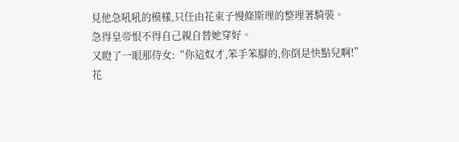見他急吼吼的模樣,只任由花束子慢條斯理的整理著騎裝。
急得皇帝恨不得自己親自替她穿好。
又瞪了一眼那侍女:“你這奴才,笨手笨腳的,你倒是快點兒啊!”
花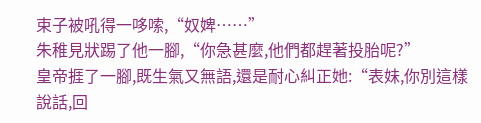束子被吼得一哆嗦,“奴婢……”
朱稚見狀踢了他一腳,“你急甚麼,他們都趕著投胎呢?”
皇帝捱了一腳,既生氣又無語,還是耐心糾正她:“表妹,你別這樣說話,回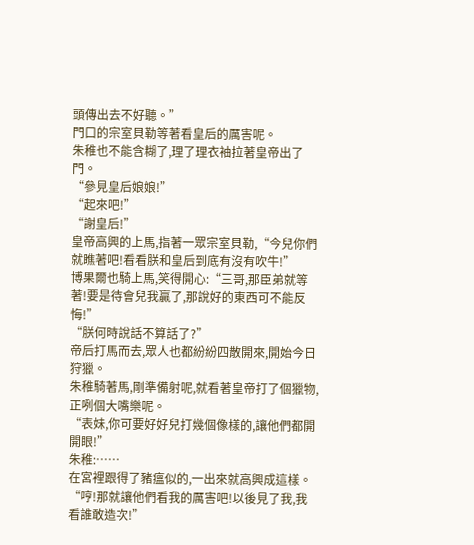頭傳出去不好聽。”
門口的宗室貝勒等著看皇后的厲害呢。
朱稚也不能含糊了,理了理衣袖拉著皇帝出了門。
“參見皇后娘娘!”
“起來吧!”
“謝皇后!”
皇帝高興的上馬,指著一眾宗室貝勒,“今兒你們就瞧著吧!看看朕和皇后到底有沒有吹牛!”
博果爾也騎上馬,笑得開心:“三哥,那臣弟就等著!要是待會兒我贏了,那說好的東西可不能反悔!”
“朕何時說話不算話了?”
帝后打馬而去,眾人也都紛紛四散開來,開始今日狩獵。
朱稚騎著馬,剛準備射呢,就看著皇帝打了個獵物,正咧個大嘴樂呢。
“表妹,你可要好好兒打幾個像樣的,讓他們都開開眼!”
朱稚:……
在宮裡跟得了豬瘟似的,一出來就高興成這樣。
“哼!那就讓他們看我的厲害吧!以後見了我,我看誰敢造次!”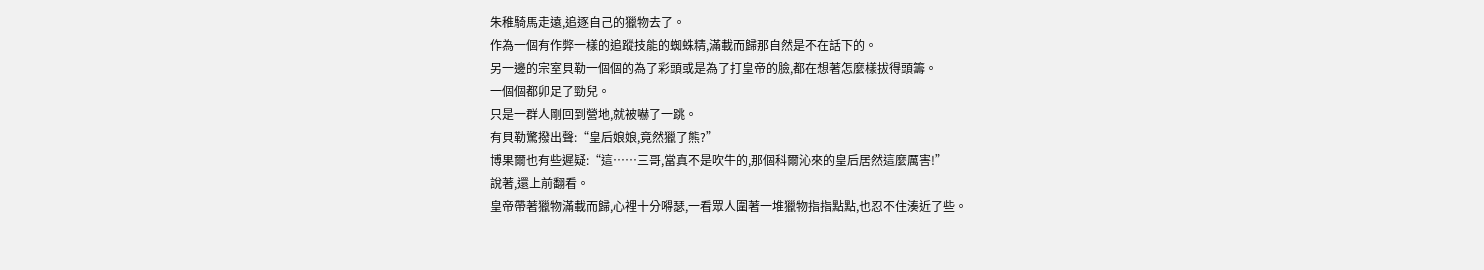朱稚騎馬走遠,追逐自己的獵物去了。
作為一個有作弊一樣的追蹤技能的蜘蛛精,滿載而歸那自然是不在話下的。
另一邊的宗室貝勒一個個的為了彩頭或是為了打皇帝的臉,都在想著怎麼樣拔得頭籌。
一個個都卯足了勁兒。
只是一群人剛回到營地,就被嚇了一跳。
有貝勒驚撥出聲:“皇后娘娘,竟然獵了熊?”
博果爾也有些遲疑:“這……三哥,當真不是吹牛的,那個科爾沁來的皇后居然這麼厲害!”
說著,還上前翻看。
皇帝帶著獵物滿載而歸,心裡十分嘚瑟,一看眾人圍著一堆獵物指指點點,也忍不住湊近了些。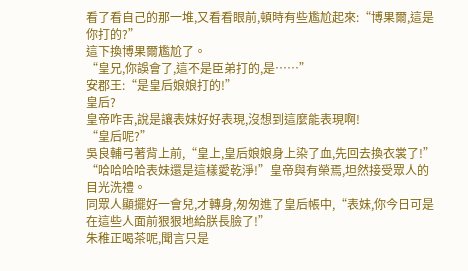看了看自己的那一堆,又看看眼前,頓時有些尷尬起來:“博果爾,這是你打的?”
這下換博果爾尷尬了。
“皇兄,你誤會了,這不是臣弟打的,是……”
安郡王:“是皇后娘娘打的!”
皇后?
皇帝咋舌,說是讓表妹好好表現,沒想到這麼能表現啊!
“皇后呢?”
吳良輔弓著背上前,“皇上,皇后娘娘身上染了血,先回去換衣裳了!”
“哈哈哈哈表妹還是這樣愛乾淨!”皇帝與有榮焉,坦然接受眾人的目光洗禮。
同眾人顯擺好一會兒,才轉身,匆匆進了皇后帳中,“表妹,你今日可是在這些人面前狠狠地給朕長臉了!”
朱稚正喝茶呢,聞言只是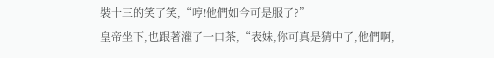裝十三的笑了笑,“哼!他們如今可是服了?”
皇帝坐下,也跟著灌了一口茶,“表妹,你可真是猜中了,他們啊,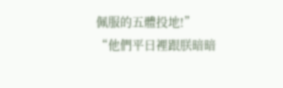佩服的五體投地!”
“他們平日裡跟朕暗暗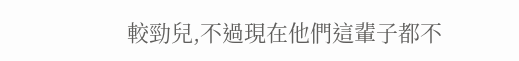較勁兒,不過現在他們這輩子都不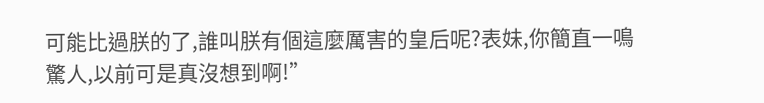可能比過朕的了,誰叫朕有個這麼厲害的皇后呢?表妹,你簡直一鳴驚人,以前可是真沒想到啊!”